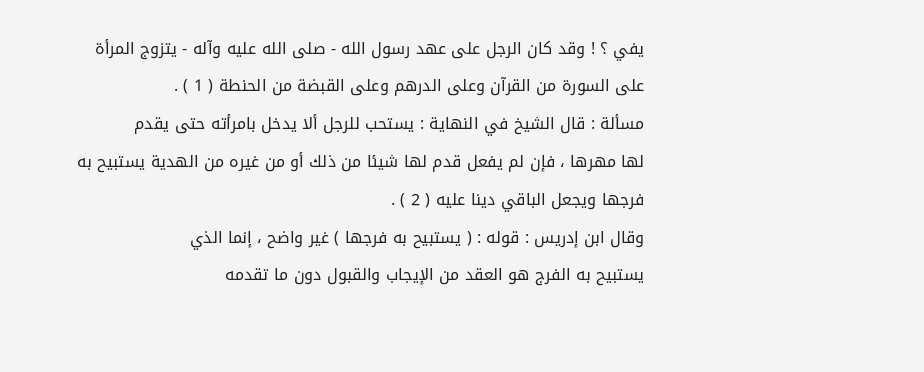يفي ؟ ! وقد كان الرجل على عهد رسول الله - صلى الله عليه وآله - يتزوج المرأة
على السورة من القرآن وعلى الدرهم وعلى القبضة من الحنطة ( 1 ) .
مسألة : قال الشيخ في النهاية : يستحب للرجل ألا يدخل بامرأته حتى يقدم
لها مهرها ، فإن لم يفعل قدم لها شيئا من ذلك أو من غيره من الهدية يستبيح به
فرجها ويجعل الباقي دينا عليه ( 2 ) .
وقال ابن إدريس : قوله : ( يستبيح به فرجها ) غير واضح ، إنما الذي
يستبيح به الفرج هو العقد من الإيجاب والقبول دون ما تقدمه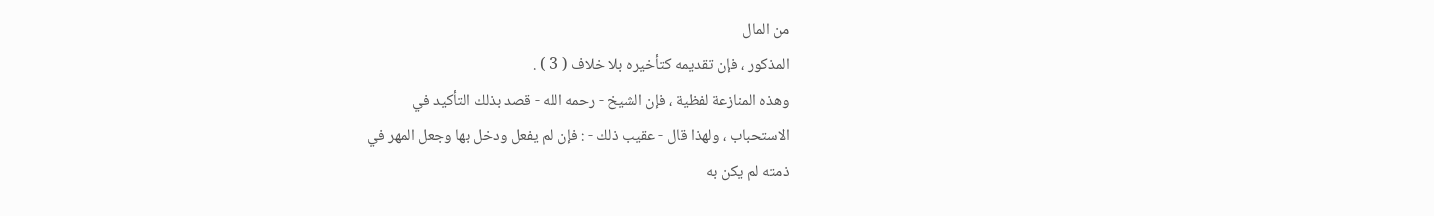من المال
المذكور ، فإن تقديمه كتأخيره بلا خلاف ( 3 ) .
وهذه المنازعة لفظية ، فإن الشيخ - رحمه الله - قصد بذلك التأكيد في
الاستحباب ، ولهذا قال - عقيب ذلك - : فإن لم يفعل ودخل بها وجعل المهر في
ذمته لم يكن به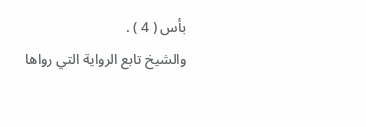بأس ( 4 ) .
والشيخ تابع الرواية التي رواها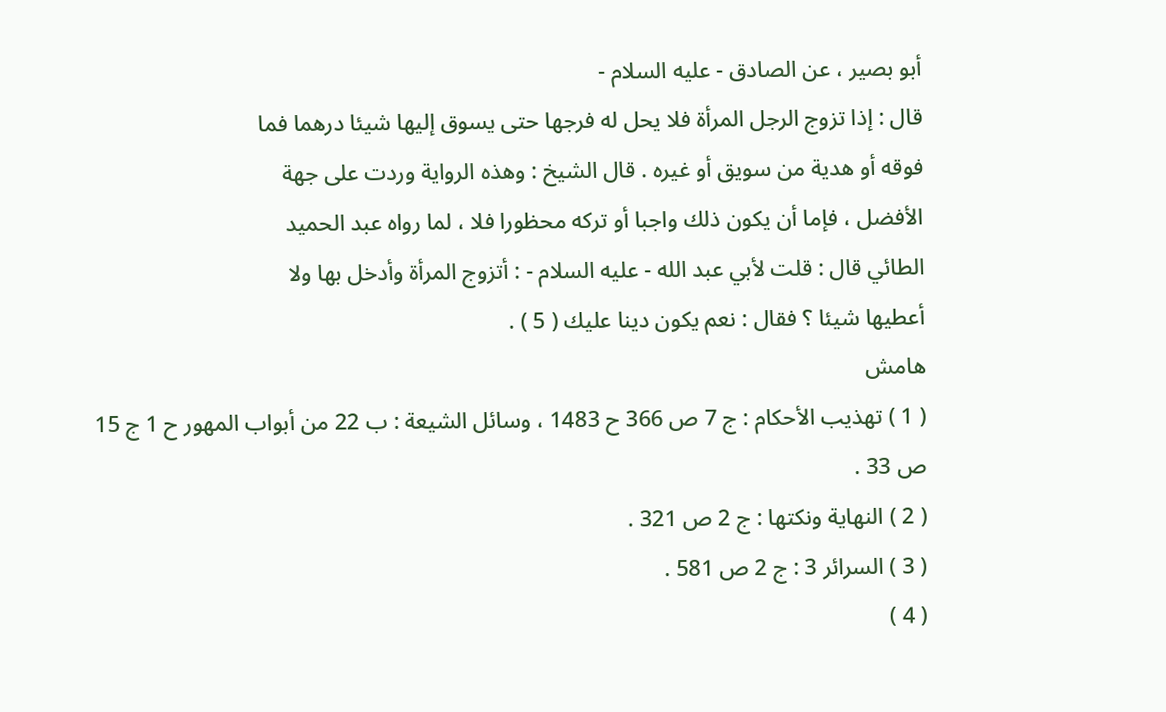أبو بصير ، عن الصادق - عليه السلام -
قال : إذا تزوج الرجل المرأة فلا يحل له فرجها حتى يسوق إليها شيئا درهما فما
فوقه أو هدية من سويق أو غيره . قال الشيخ : وهذه الرواية وردت على جهة
الأفضل ، فإما أن يكون ذلك واجبا أو تركه محظورا فلا ، لما رواه عبد الحميد
الطائي قال : قلت لأبي عبد الله - عليه السلام - : أتزوج المرأة وأدخل بها ولا
أعطيها شيئا ؟ فقال : نعم يكون دينا عليك ( 5 ) .
هامش
( 1 ) تهذيب الأحكام : ج 7 ص 366 ح 1483 ، وسائل الشيعة : ب 22 من أبواب المهور ح 1 ج 15
ص 33 .
( 2 ) النهاية ونكتها : ج 2 ص 321 .
( 3 ) السرائر 3 : ج 2 ص 581 .
( 4 )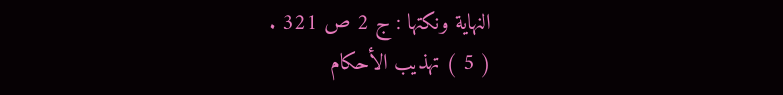النهاية ونكتها : ج 2 ص 321 .
( 5 ) تهذيب الأحكام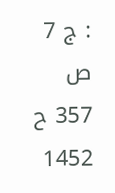: ج 7 ص 357 ح 1452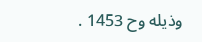وذيله وح 1453 .